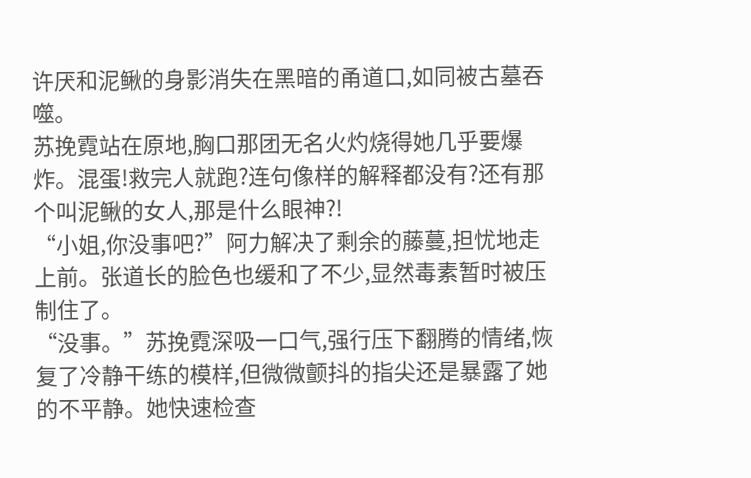许厌和泥鳅的身影消失在黑暗的甬道口,如同被古墓吞噬。
苏挽霓站在原地,胸口那团无名火灼烧得她几乎要爆炸。混蛋!救完人就跑?连句像样的解释都没有?还有那个叫泥鳅的女人,那是什么眼神?!
“小姐,你没事吧?”阿力解决了剩余的藤蔓,担忧地走上前。张道长的脸色也缓和了不少,显然毒素暂时被压制住了。
“没事。”苏挽霓深吸一口气,强行压下翻腾的情绪,恢复了冷静干练的模样,但微微颤抖的指尖还是暴露了她的不平静。她快速检查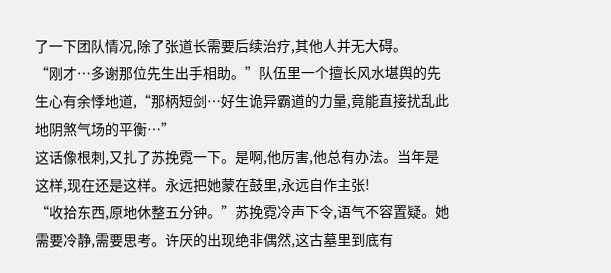了一下团队情况,除了张道长需要后续治疗,其他人并无大碍。
“刚才…多谢那位先生出手相助。”队伍里一个擅长风水堪舆的先生心有余悸地道,“那柄短剑…好生诡异霸道的力量,竟能直接扰乱此地阴煞气场的平衡…”
这话像根刺,又扎了苏挽霓一下。是啊,他厉害,他总有办法。当年是这样,现在还是这样。永远把她蒙在鼓里,永远自作主张!
“收拾东西,原地休整五分钟。”苏挽霓冷声下令,语气不容置疑。她需要冷静,需要思考。许厌的出现绝非偶然,这古墓里到底有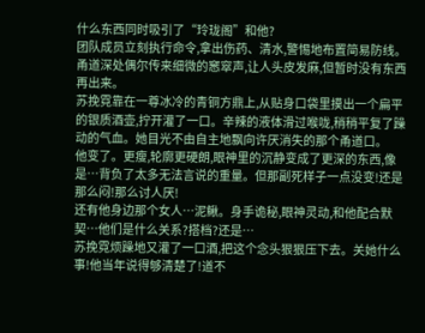什么东西同时吸引了“玲珑阁”和他?
团队成员立刻执行命令,拿出伤药、清水,警惕地布置简易防线。甬道深处偶尔传来细微的窸窣声,让人头皮发麻,但暂时没有东西再出来。
苏挽霓靠在一尊冰冷的青铜方鼎上,从贴身口袋里摸出一个扁平的银质酒壶,拧开灌了一口。辛辣的液体滑过喉咙,稍稍平复了躁动的气血。她目光不由自主地飘向许厌消失的那个甬道口。
他变了。更瘦,轮廓更硬朗,眼神里的沉静变成了更深的东西,像是…背负了太多无法言说的重量。但那副死样子一点没变!还是那么闷!那么讨人厌!
还有他身边那个女人…泥鳅。身手诡秘,眼神灵动,和他配合默契…他们是什么关系?搭档?还是…
苏挽霓烦躁地又灌了一口酒,把这个念头狠狠压下去。关她什么事!他当年说得够清楚了!道不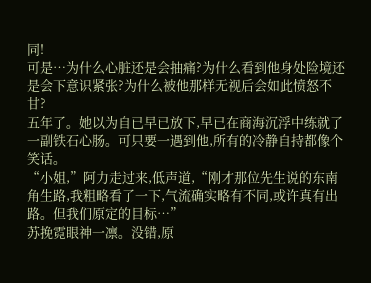同!
可是…为什么心脏还是会抽痛?为什么看到他身处险境还是会下意识紧张?为什么被他那样无视后会如此愤怒不甘?
五年了。她以为自已早已放下,早已在商海沉浮中练就了一副铁石心肠。可只要一遇到他,所有的冷静自持都像个笑话。
“小姐,”阿力走过来,低声道,“刚才那位先生说的东南角生路,我粗略看了一下,气流确实略有不同,或许真有出路。但我们原定的目标…”
苏挽霓眼神一凛。没错,原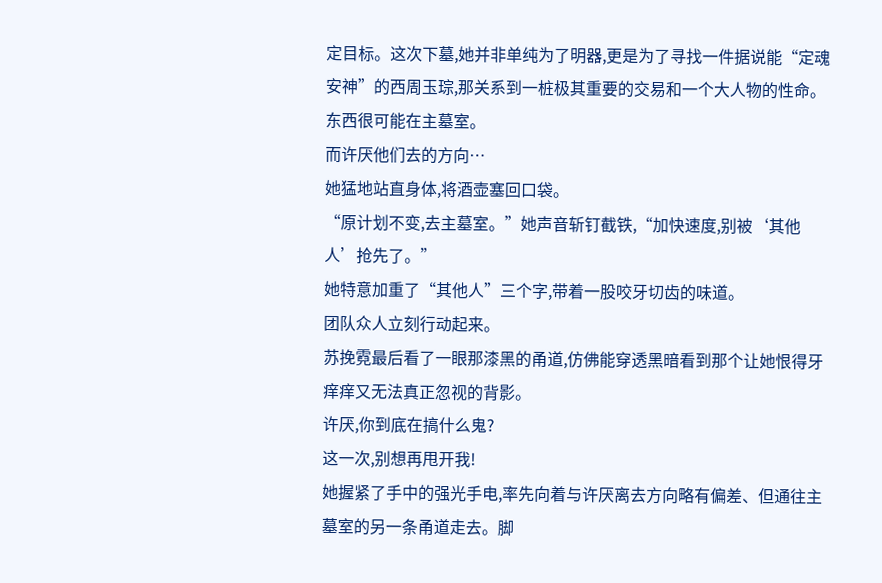定目标。这次下墓,她并非单纯为了明器,更是为了寻找一件据说能“定魂安神”的西周玉琮,那关系到一桩极其重要的交易和一个大人物的性命。东西很可能在主墓室。
而许厌他们去的方向…
她猛地站直身体,将酒壶塞回口袋。
“原计划不变,去主墓室。”她声音斩钉截铁,“加快速度,别被‘其他人’抢先了。”
她特意加重了“其他人”三个字,带着一股咬牙切齿的味道。
团队众人立刻行动起来。
苏挽霓最后看了一眼那漆黑的甬道,仿佛能穿透黑暗看到那个让她恨得牙痒痒又无法真正忽视的背影。
许厌,你到底在搞什么鬼?
这一次,别想再甩开我!
她握紧了手中的强光手电,率先向着与许厌离去方向略有偏差、但通往主墓室的另一条甬道走去。脚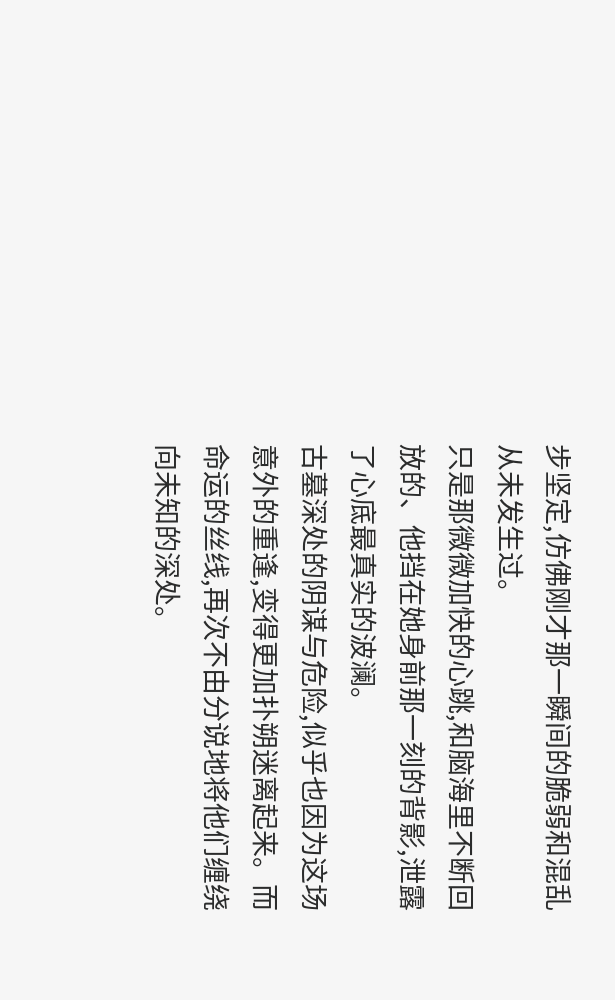步坚定,仿佛刚才那一瞬间的脆弱和混乱从未发生过。
只是那微微加快的心跳,和脑海里不断回放的、他挡在她身前那一刻的背影,泄露了心底最真实的波澜。
古墓深处的阴谋与危险,似乎也因为这场意外的重逢,变得更加扑朔迷离起来。而命运的丝线,再次不由分说地将他们缠绕向未知的深处。